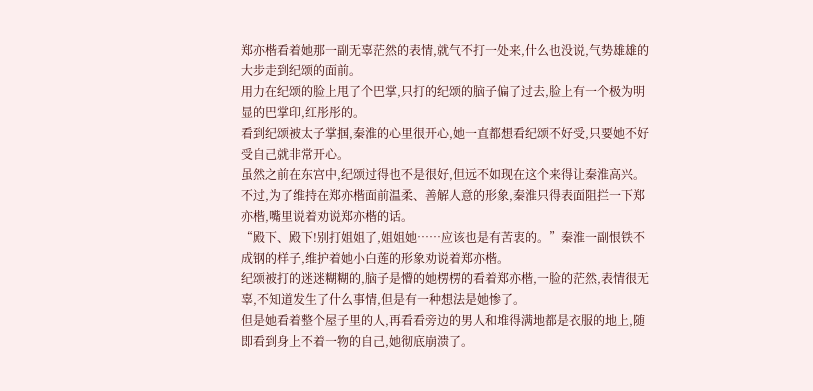郑亦楷看着她那一副无辜茫然的表情,就气不打一处来,什么也没说,气势雄雄的大步走到纪颂的面前。
用力在纪颂的脸上甩了个巴掌,只打的纪颂的脑子偏了过去,脸上有一个极为明显的巴掌印,红彤彤的。
看到纪颂被太子掌掴,秦淮的心里很开心,她一直都想看纪颂不好受,只要她不好受自己就非常开心。
虽然之前在东宫中,纪颂过得也不是很好,但远不如现在这个来得让秦淮高兴。
不过,为了维持在郑亦楷面前温柔、善解人意的形象,秦淮只得表面阻拦一下郑亦楷,嘴里说着劝说郑亦楷的话。
“殿下、殿下!别打姐姐了,姐姐她……应该也是有苦衷的。”秦淮一副恨铁不成钢的样子,维护着她小白莲的形象劝说着郑亦楷。
纪颂被打的迷迷糊糊的,脑子是懵的她楞楞的看着郑亦楷,一脸的茫然,表情很无辜,不知道发生了什么事情,但是有一种想法是她惨了。
但是她看着整个屋子里的人,再看看旁边的男人和堆得满地都是衣服的地上,随即看到身上不着一物的自己,她彻底崩溃了。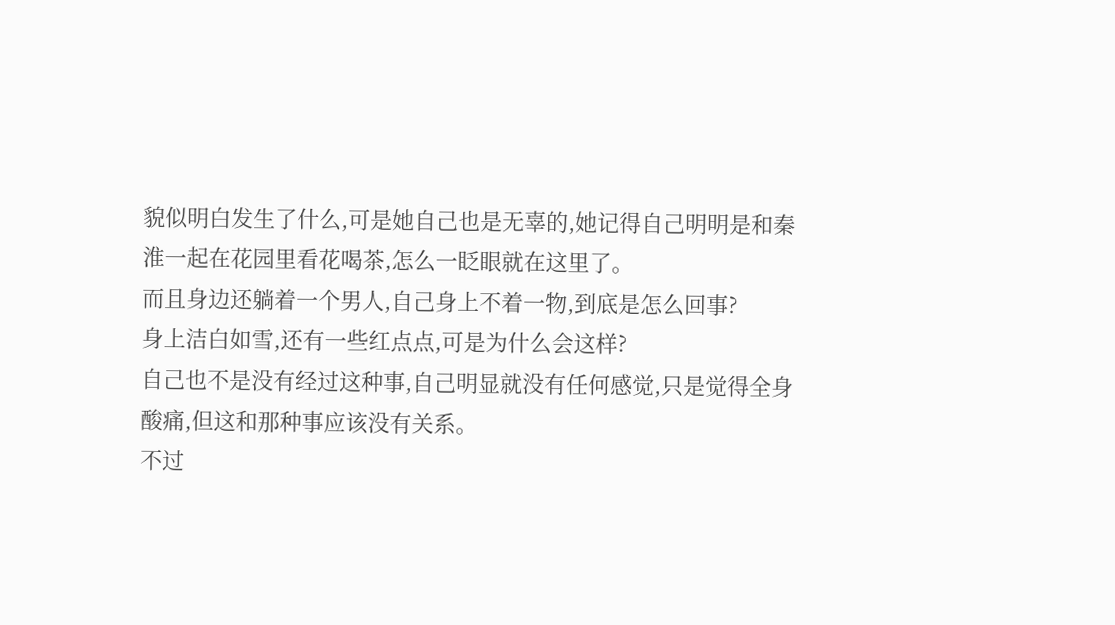貌似明白发生了什么,可是她自己也是无辜的,她记得自己明明是和秦淮一起在花园里看花喝茶,怎么一眨眼就在这里了。
而且身边还躺着一个男人,自己身上不着一物,到底是怎么回事?
身上洁白如雪,还有一些红点点,可是为什么会这样?
自己也不是没有经过这种事,自己明显就没有任何感觉,只是觉得全身酸痛,但这和那种事应该没有关系。
不过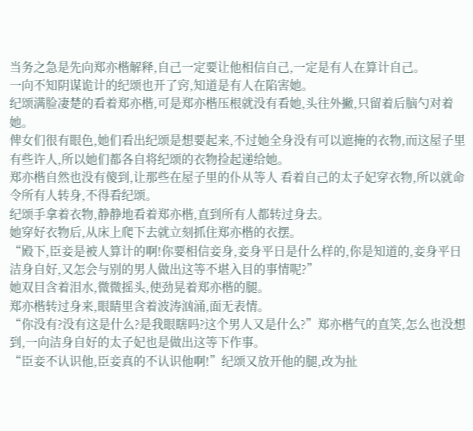当务之急是先向郑亦楷解释,自己一定要让他相信自己,一定是有人在算计自己。
一向不知阴谋诡计的纪颂也开了窍,知道是有人在陷害她。
纪颂满脸凄楚的看着郑亦楷,可是郑亦楷压根就没有看她,头往外撇,只留着后脑勺对着她。
俾女们很有眼色,她们看出纪颂是想要起来,不过她全身没有可以遮掩的衣物,而这屋子里有些许人,所以她们都各自将纪颂的衣物捡起递给她。
郑亦楷自然也没有傻到,让那些在屋子里的仆从等人 看着自己的太子妃穿衣物,所以就命令所有人转身,不得看纪颂。
纪颂手拿着衣物,静静地看着郑亦楷,直到所有人都转过身去。
她穿好衣物后,从床上爬下去就立刻抓住郑亦楷的衣摆。
“殿下,臣妾是被人算计的啊!你要相信妾身,妾身平日是什么样的,你是知道的,妾身平日洁身自好,又怎会与别的男人做出这等不堪入目的事情呢?”
她双目含着泪水,微微摇头,使劲晃着郑亦楷的腿。
郑亦楷转过身来,眼睛里含着波涛汹涌,面无表情。
“你没有?没有这是什么?是我眼瞎吗?这个男人又是什么?”郑亦楷气的直笑,怎么也没想到,一向洁身自好的太子妃也是做出这等下作事。
“臣妾不认识他,臣妾真的不认识他啊!”纪颂又放开他的腿,改为扯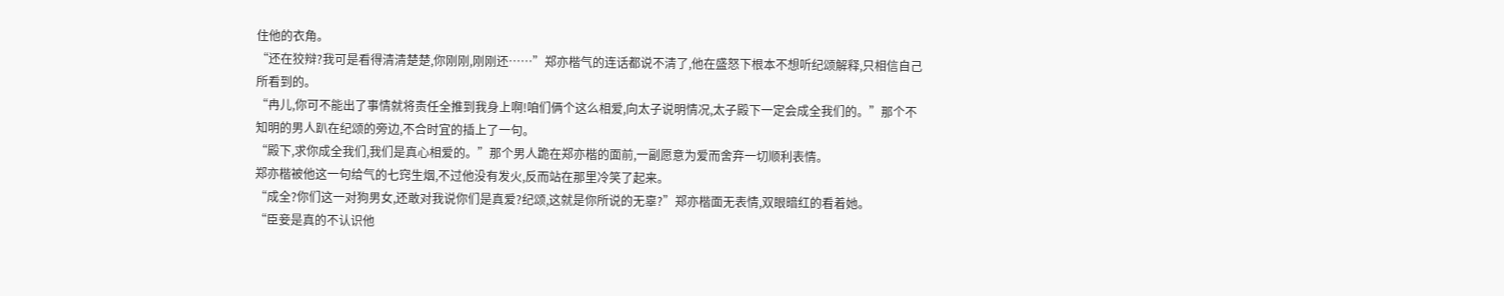住他的衣角。
“还在狡辩?我可是看得清清楚楚,你刚刚,刚刚还……”郑亦楷气的连话都说不清了,他在盛怒下根本不想听纪颂解释,只相信自己所看到的。
“冉儿,你可不能出了事情就将责任全推到我身上啊!咱们俩个这么相爱,向太子说明情况,太子殿下一定会成全我们的。”那个不知明的男人趴在纪颂的旁边,不合时宜的插上了一句。
“殿下,求你成全我们,我们是真心相爱的。”那个男人跪在郑亦楷的面前,一副愿意为爱而舍弃一切顺利表情。
郑亦楷被他这一句给气的七窍生烟,不过他没有发火,反而站在那里冷笑了起来。
“成全?你们这一对狗男女,还敢对我说你们是真爱?纪颂,这就是你所说的无辜?”郑亦楷面无表情,双眼暗红的看着她。
“臣妾是真的不认识他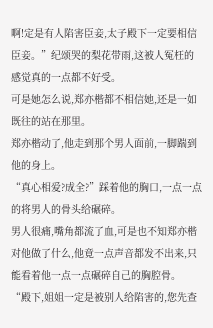啊!定是有人陷害臣妾,太子殿下一定要相信臣妾。”纪颂哭的梨花带雨,这被人冤枉的感觉真的一点都不好受。
可是她怎么说,郑亦楷都不相信她,还是一如既往的站在那里。
郑亦楷动了,他走到那个男人面前,一脚踹到他的身上。
“真心相爱?成全?”踩着他的胸口,一点一点的将男人的骨头给碾碎。
男人很痛,嘴角都流了血,可是也不知郑亦楷对他做了什么,他竟一点声音都发不出来,只能看着他一点一点碾碎自己的胸腔骨。
“殿下,姐姐一定是被别人给陷害的,您先查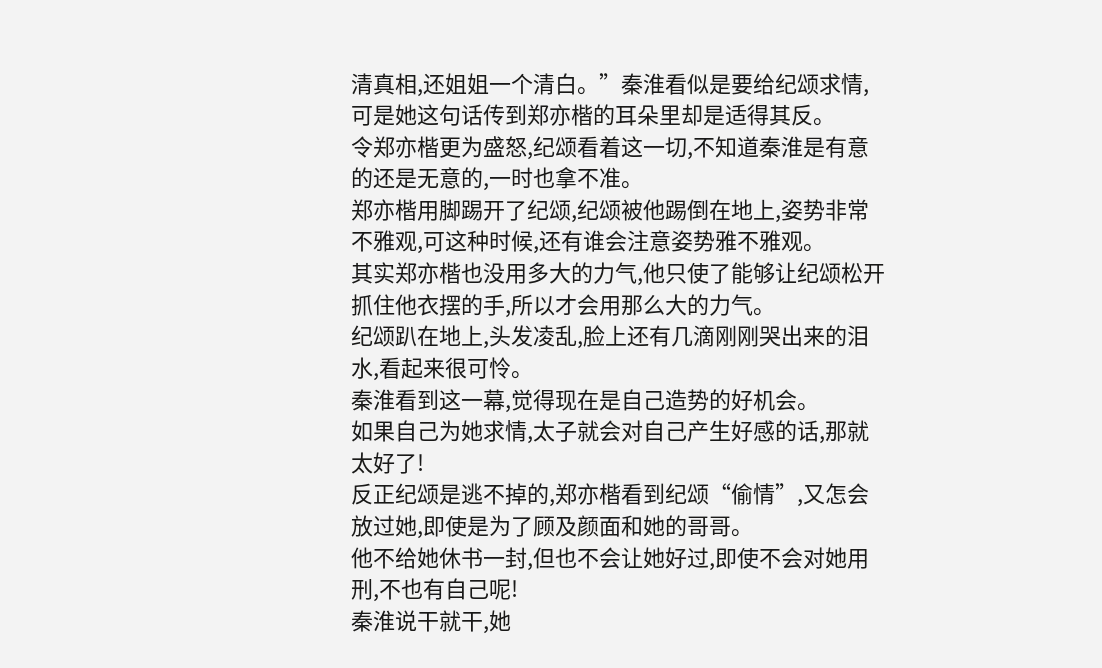清真相,还姐姐一个清白。”秦淮看似是要给纪颂求情,可是她这句话传到郑亦楷的耳朵里却是适得其反。
令郑亦楷更为盛怒,纪颂看着这一切,不知道秦淮是有意的还是无意的,一时也拿不准。
郑亦楷用脚踢开了纪颂,纪颂被他踢倒在地上,姿势非常不雅观,可这种时候,还有谁会注意姿势雅不雅观。
其实郑亦楷也没用多大的力气,他只使了能够让纪颂松开抓住他衣摆的手,所以才会用那么大的力气。
纪颂趴在地上,头发凌乱,脸上还有几滴刚刚哭出来的泪水,看起来很可怜。
秦淮看到这一幕,觉得现在是自己造势的好机会。
如果自己为她求情,太子就会对自己产生好感的话,那就太好了!
反正纪颂是逃不掉的,郑亦楷看到纪颂“偷情”,又怎会放过她,即使是为了顾及颜面和她的哥哥。
他不给她休书一封,但也不会让她好过,即使不会对她用刑,不也有自己呢!
秦淮说干就干,她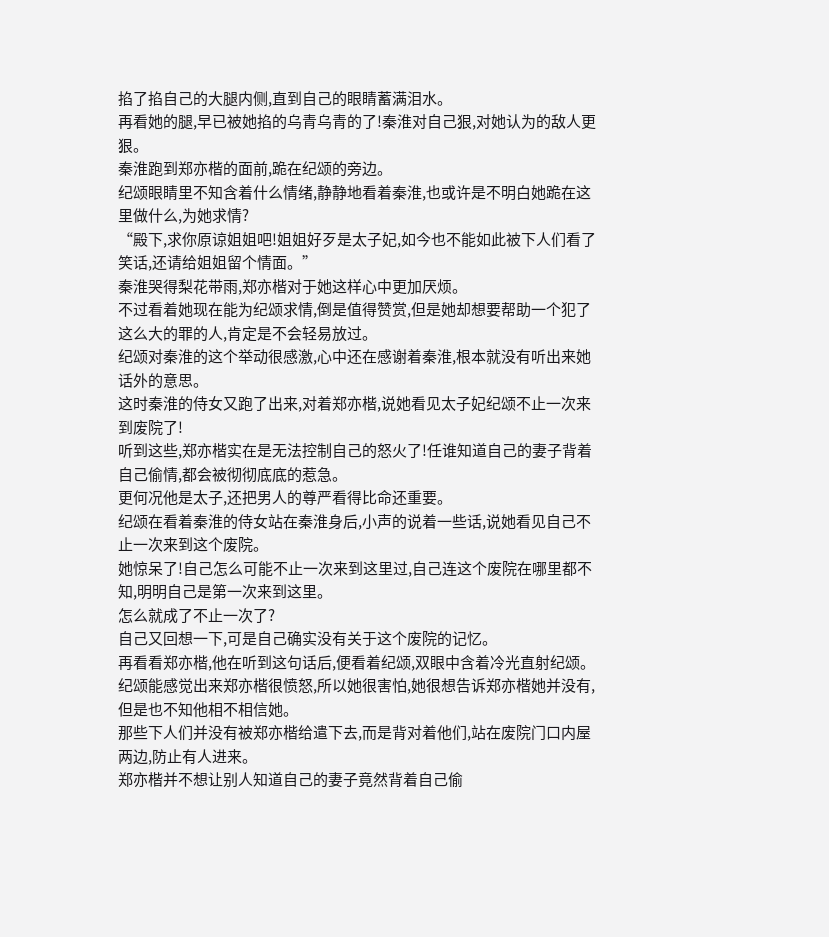掐了掐自己的大腿内侧,直到自己的眼睛蓄满泪水。
再看她的腿,早已被她掐的乌青乌青的了!秦淮对自己狠,对她认为的敌人更狠。
秦淮跑到郑亦楷的面前,跪在纪颂的旁边。
纪颂眼睛里不知含着什么情绪,静静地看着秦淮,也或许是不明白她跪在这里做什么,为她求情?
“殿下,求你原谅姐姐吧!姐姐好歹是太子妃,如今也不能如此被下人们看了笑话,还请给姐姐留个情面。”
秦淮哭得梨花带雨,郑亦楷对于她这样心中更加厌烦。
不过看着她现在能为纪颂求情,倒是值得赞赏,但是她却想要帮助一个犯了这么大的罪的人,肯定是不会轻易放过。
纪颂对秦淮的这个举动很感激,心中还在感谢着秦淮,根本就没有听出来她话外的意思。
这时秦淮的侍女又跑了出来,对着郑亦楷,说她看见太子妃纪颂不止一次来到废院了!
听到这些,郑亦楷实在是无法控制自己的怒火了!任谁知道自己的妻子背着自己偷情,都会被彻彻底底的惹急。
更何况他是太子,还把男人的尊严看得比命还重要。
纪颂在看着秦淮的侍女站在秦淮身后,小声的说着一些话,说她看见自己不止一次来到这个废院。
她惊呆了!自己怎么可能不止一次来到这里过,自己连这个废院在哪里都不知,明明自己是第一次来到这里。
怎么就成了不止一次了?
自己又回想一下,可是自己确实没有关于这个废院的记忆。
再看看郑亦楷,他在听到这句话后,便看着纪颂,双眼中含着冷光直射纪颂。
纪颂能感觉出来郑亦楷很愤怒,所以她很害怕,她很想告诉郑亦楷她并没有,但是也不知他相不相信她。
那些下人们并没有被郑亦楷给遣下去,而是背对着他们,站在废院门口内屋两边,防止有人进来。
郑亦楷并不想让别人知道自己的妻子竟然背着自己偷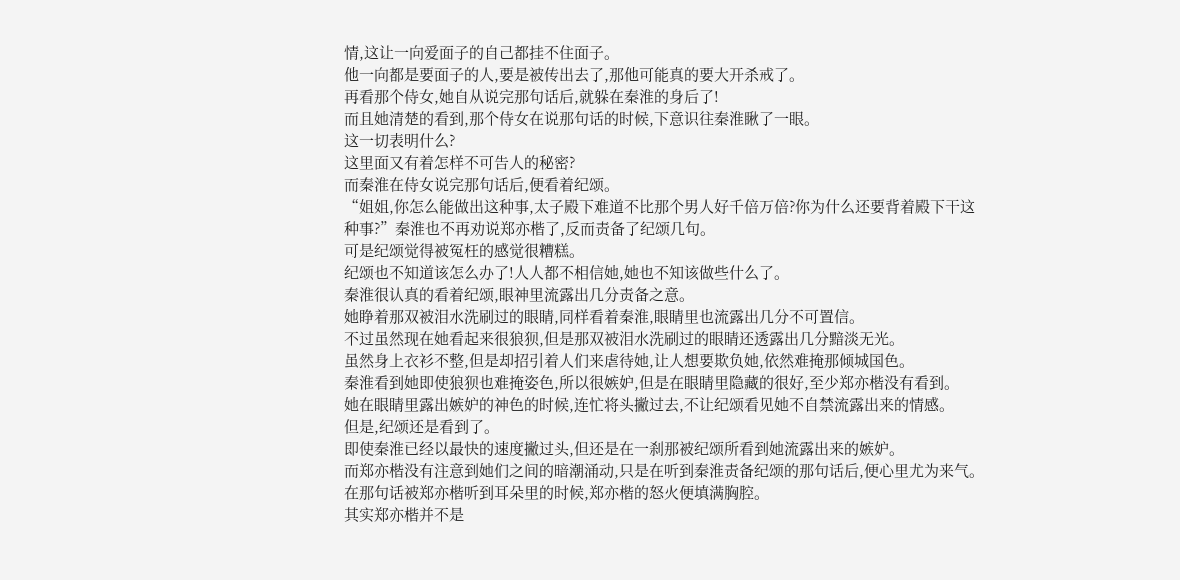情,这让一向爱面子的自己都挂不住面子。
他一向都是要面子的人,要是被传出去了,那他可能真的要大开杀戒了。
再看那个侍女,她自从说完那句话后,就躲在秦淮的身后了!
而且她清楚的看到,那个侍女在说那句话的时候,下意识往秦淮瞅了一眼。
这一切表明什么?
这里面又有着怎样不可告人的秘密?
而秦淮在侍女说完那句话后,便看着纪颂。
“姐姐,你怎么能做出这种事,太子殿下难道不比那个男人好千倍万倍?你为什么还要背着殿下干这种事?”秦淮也不再劝说郑亦楷了,反而责备了纪颂几句。
可是纪颂觉得被冤枉的感觉很糟糕。
纪颂也不知道该怎么办了!人人都不相信她,她也不知该做些什么了。
秦淮很认真的看着纪颂,眼神里流露出几分责备之意。
她睁着那双被泪水洗刷过的眼睛,同样看着秦淮,眼睛里也流露出几分不可置信。
不过虽然现在她看起来很狼狈,但是那双被泪水洗刷过的眼睛还透露出几分黯淡无光。
虽然身上衣衫不整,但是却招引着人们来虐待她,让人想要欺负她,依然难掩那倾城国色。
秦淮看到她即使狼狈也难掩姿色,所以很嫉妒,但是在眼睛里隐藏的很好,至少郑亦楷没有看到。
她在眼睛里露出嫉妒的神色的时候,连忙将头撇过去,不让纪颂看见她不自禁流露出来的情感。
但是,纪颂还是看到了。
即使秦淮已经以最快的速度撇过头,但还是在一刹那被纪颂所看到她流露出来的嫉妒。
而郑亦楷没有注意到她们之间的暗潮涌动,只是在听到秦淮责备纪颂的那句话后,便心里尤为来气。
在那句话被郑亦楷听到耳朵里的时候,郑亦楷的怒火便填满胸腔。
其实郑亦楷并不是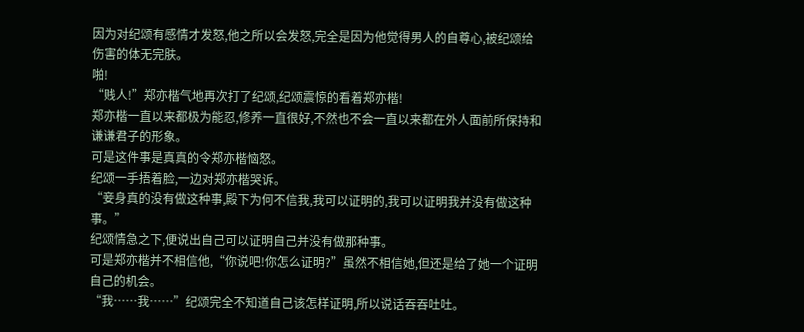因为对纪颂有感情才发怒,他之所以会发怒,完全是因为他觉得男人的自尊心,被纪颂给伤害的体无完肤。
啪!
“贱人!”郑亦楷气地再次打了纪颂,纪颂震惊的看着郑亦楷!
郑亦楷一直以来都极为能忍,修养一直很好,不然也不会一直以来都在外人面前所保持和谦谦君子的形象。
可是这件事是真真的令郑亦楷恼怒。
纪颂一手捂着脸,一边对郑亦楷哭诉。
“妾身真的没有做这种事,殿下为何不信我,我可以证明的,我可以证明我并没有做这种事。”
纪颂情急之下,便说出自己可以证明自己并没有做那种事。
可是郑亦楷并不相信他,“你说吧!你怎么证明?”虽然不相信她,但还是给了她一个证明自己的机会。
“我……我……”纪颂完全不知道自己该怎样证明,所以说话吞吞吐吐。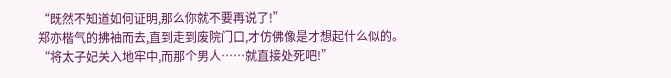“既然不知道如何证明,那么你就不要再说了!”
郑亦楷气的拂袖而去,直到走到废院门口,才仿佛像是才想起什么似的。
“将太子妃关入地牢中,而那个男人……就直接处死吧!”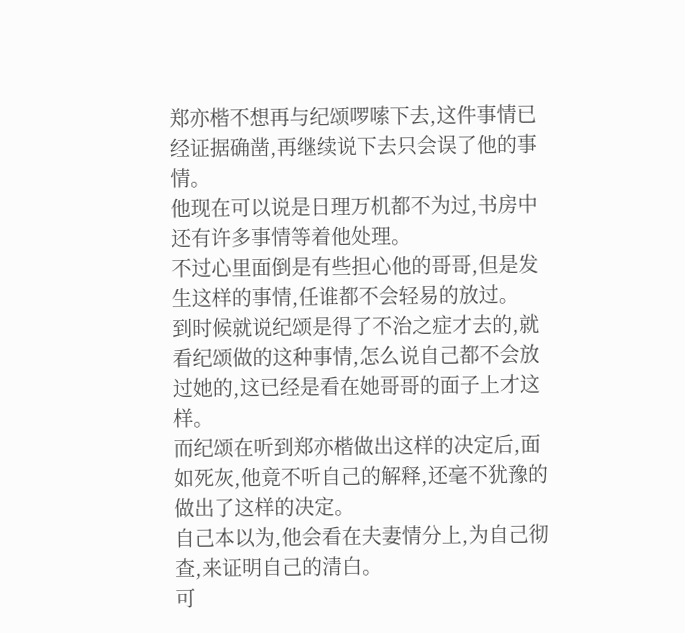郑亦楷不想再与纪颂啰嗦下去,这件事情已经证据确凿,再继续说下去只会误了他的事情。
他现在可以说是日理万机都不为过,书房中还有许多事情等着他处理。
不过心里面倒是有些担心他的哥哥,但是发生这样的事情,任谁都不会轻易的放过。
到时候就说纪颂是得了不治之症才去的,就看纪颂做的这种事情,怎么说自己都不会放过她的,这已经是看在她哥哥的面子上才这样。
而纪颂在听到郑亦楷做出这样的决定后,面如死灰,他竟不听自己的解释,还毫不犹豫的做出了这样的决定。
自己本以为,他会看在夫妻情分上,为自己彻查,来证明自己的清白。
可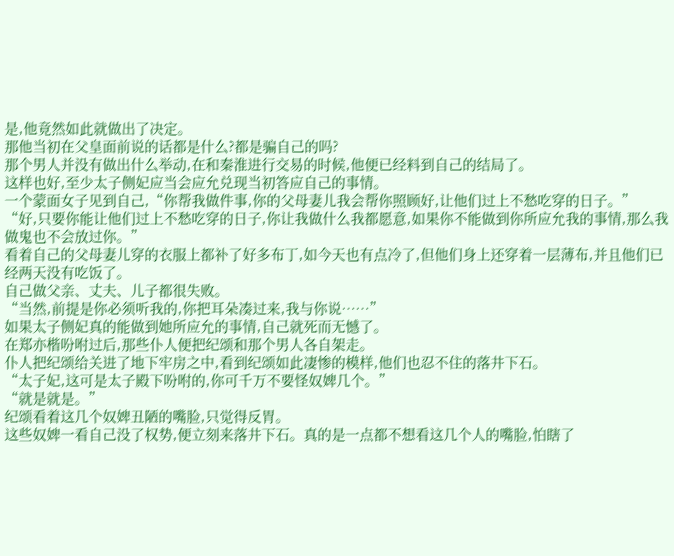是,他竟然如此就做出了决定。
那他当初在父皇面前说的话都是什么?都是骗自己的吗?
那个男人并没有做出什么举动,在和秦淮进行交易的时候,他便已经料到自己的结局了。
这样也好,至少太子侧妃应当会应允兑现当初答应自己的事情。
一个蒙面女子见到自己,“你帮我做件事,你的父母妻儿我会帮你照顾好,让他们过上不愁吃穿的日子。”
“好,只要你能让他们过上不愁吃穿的日子,你让我做什么我都愿意,如果你不能做到你所应允我的事情,那么我做鬼也不会放过你。”
看着自己的父母妻儿穿的衣服上都补了好多布丁,如今天也有点冷了,但他们身上还穿着一层薄布,并且他们已经两天没有吃饭了。
自己做父亲、丈夫、儿子都很失败。
“当然,前提是你必须听我的,你把耳朵凑过来,我与你说……”
如果太子侧妃真的能做到她所应允的事情,自己就死而无憾了。
在郑亦楷吩咐过后,那些仆人便把纪颂和那个男人各自架走。
仆人把纪颂给关进了地下牢房之中,看到纪颂如此凄惨的模样,他们也忍不住的落井下石。
“太子妃,这可是太子殿下吩咐的,你可千万不要怪奴婢几个。”
“就是就是。”
纪颂看着这几个奴婢丑陋的嘴脸,只觉得反胃。
这些奴婢一看自己没了权势,便立刻来落井下石。真的是一点都不想看这几个人的嘴脸,怕瞎了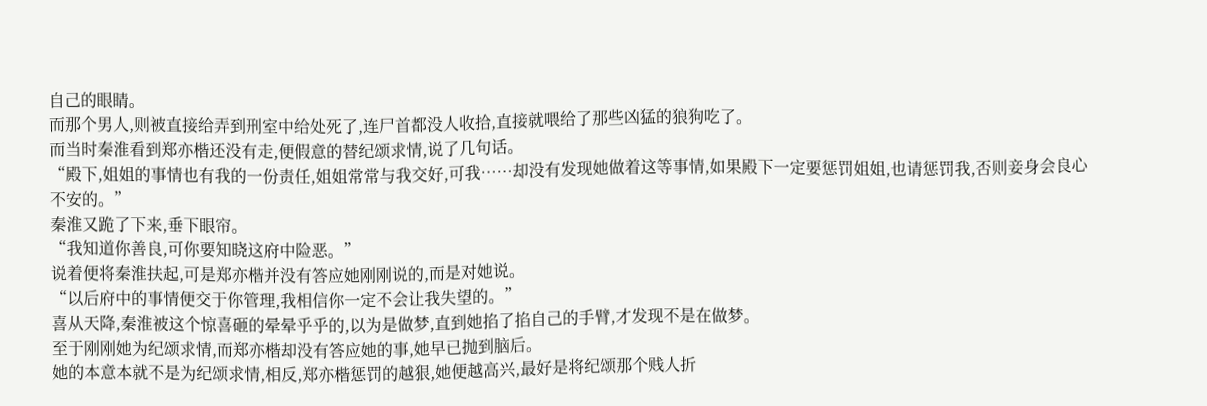自己的眼睛。
而那个男人,则被直接给弄到刑室中给处死了,连尸首都没人收拾,直接就喂给了那些凶猛的狼狗吃了。
而当时秦淮看到郑亦楷还没有走,便假意的替纪颂求情,说了几句话。
“殿下,姐姐的事情也有我的一份责任,姐姐常常与我交好,可我……却没有发现她做着这等事情,如果殿下一定要惩罚姐姐,也请惩罚我,否则妾身会良心不安的。”
秦淮又跪了下来,垂下眼帘。
“我知道你善良,可你要知晓这府中险恶。”
说着便将秦淮扶起,可是郑亦楷并没有答应她刚刚说的,而是对她说。
“以后府中的事情便交于你管理,我相信你一定不会让我失望的。”
喜从天降,秦淮被这个惊喜砸的晕晕乎乎的,以为是做梦,直到她掐了掐自己的手臂,才发现不是在做梦。
至于刚刚她为纪颂求情,而郑亦楷却没有答应她的事,她早已抛到脑后。
她的本意本就不是为纪颂求情,相反,郑亦楷惩罚的越狠,她便越高兴,最好是将纪颂那个贱人折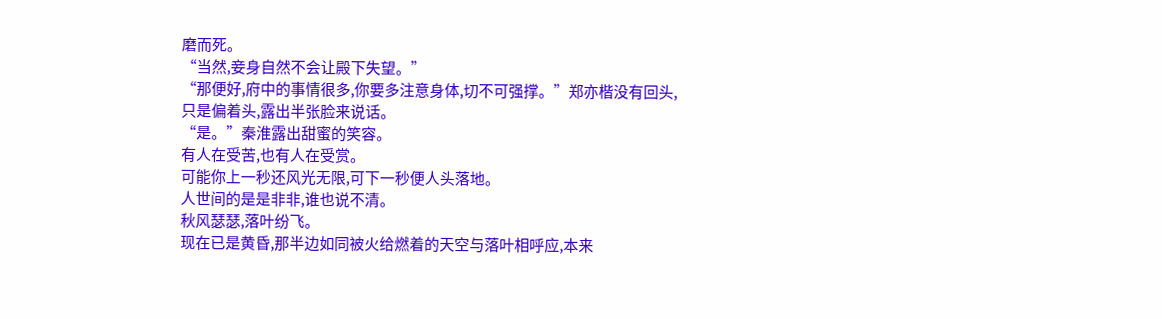磨而死。
“当然,妾身自然不会让殿下失望。”
“那便好,府中的事情很多,你要多注意身体,切不可强撑。”郑亦楷没有回头,只是偏着头,露出半张脸来说话。
“是。”秦淮露出甜蜜的笑容。
有人在受苦,也有人在受赏。
可能你上一秒还风光无限,可下一秒便人头落地。
人世间的是是非非,谁也说不清。
秋风瑟瑟,落叶纷飞。
现在已是黄昏,那半边如同被火给燃着的天空与落叶相呼应,本来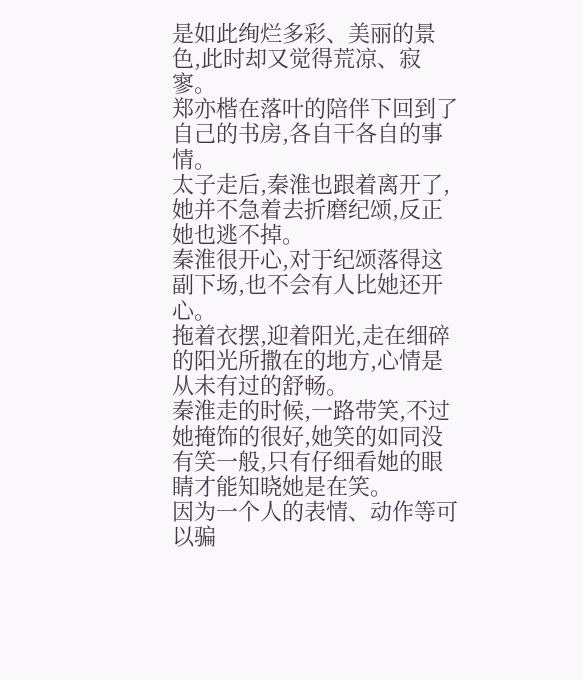是如此绚烂多彩、美丽的景色,此时却又觉得荒凉、寂寥。
郑亦楷在落叶的陪伴下回到了自己的书房,各自干各自的事情。
太子走后,秦淮也跟着离开了,她并不急着去折磨纪颂,反正她也逃不掉。
秦淮很开心,对于纪颂落得这副下场,也不会有人比她还开心。
拖着衣摆,迎着阳光,走在细碎的阳光所撒在的地方,心情是从未有过的舒畅。
秦淮走的时候,一路带笑,不过她掩饰的很好,她笑的如同没有笑一般,只有仔细看她的眼睛才能知晓她是在笑。
因为一个人的表情、动作等可以骗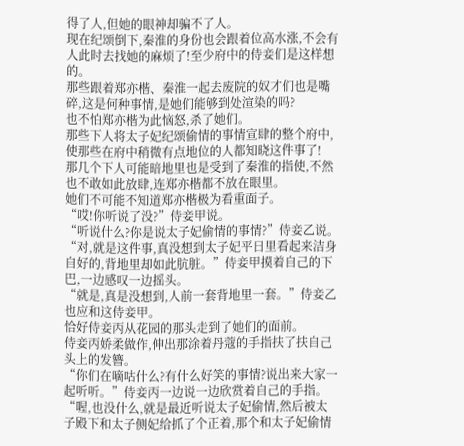得了人,但她的眼神却骗不了人。
现在纪颂倒下,秦淮的身份也会跟着位高水涨,不会有人此时去找她的麻烦了!至少府中的侍妾们是这样想的。
那些跟着郑亦楷、秦淮一起去废院的奴才们也是嘴碎,这是何种事情,是她们能够到处渲染的吗?
也不怕郑亦楷为此恼怒,杀了她们。
那些下人将太子妃纪颂偷情的事情宣肆的整个府中,使那些在府中稍微有点地位的人都知晓这件事了!
那几个下人可能暗地里也是受到了秦淮的指使,不然也不敢如此放肆,连郑亦楷都不放在眼里。
她们不可能不知道郑亦楷极为看重面子。
“哎!你听说了没?”侍妾甲说。
“听说什么?你是说太子妃偷情的事情?”侍妾乙说。
“对,就是这件事,真没想到太子妃平日里看起来洁身自好的,背地里却如此肮脏。”侍妾甲摸着自己的下巴,一边感叹一边摇头。
“就是,真是没想到,人前一套背地里一套。”侍妾乙也应和这侍妾甲。
恰好侍妾丙从花园的那头走到了她们的面前。
侍妾丙娇柔做作,伸出那涂着丹蔻的手指扶了扶自己头上的发簪。
“你们在嘀咕什么?有什么好笑的事情?说出来大家一起听听。”侍妾丙一边说一边欣赏着自己的手指。
“喔,也没什么,就是最近听说太子妃偷情,然后被太子殿下和太子侧妃给抓了个正着,那个和太子妃偷情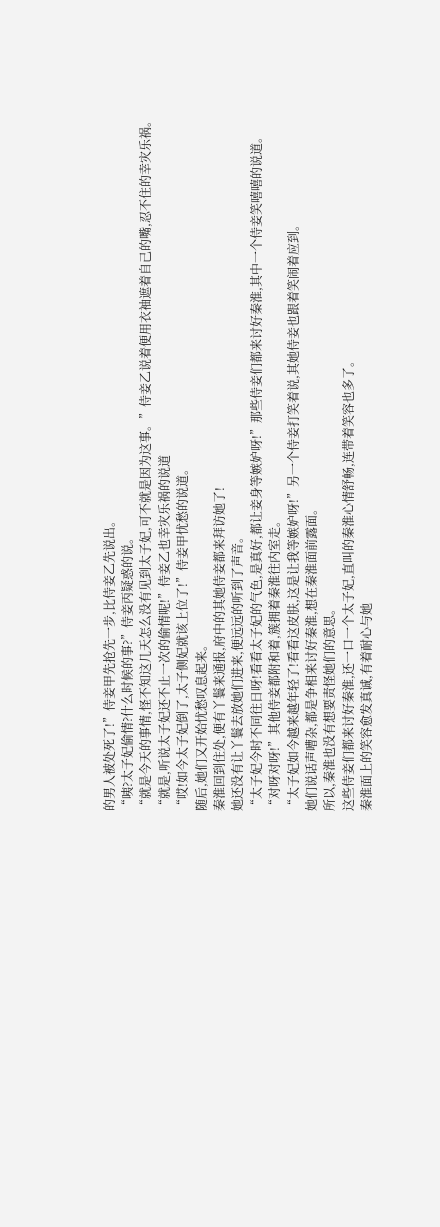的男人被处死了!”侍妾甲先抢先一步,比侍妾乙先说出。
“咦?太子妃偷情?什么时候的事?”侍妾丙疑惑的说。
“就是今天的事情,怪不知这几天怎么没有见到太子妃,可不就是因为这事。”侍妾乙说着便用衣袖遮着自己的嘴,忍不住的幸灾乐祸。
“就是,听说太子妃还不止一次的偷情呢!”侍妾乙也幸灾乐祸的说道
“哎!如今太子妃倒了,太子侧妃就该上位了!”侍妾甲忧愁的说道。
随后,她们又开始忧愁叹息起来。
秦淮回到住处,便有丫鬟来通报,府中的其她侍妾都来拜访她了!
她还没有让丫鬟去放她们进来,便远远的听到了声音。
“太子妃今时不同往日呀!看看太子妃的气色,是真好,都让妾身等嫉妒呀!”那些侍妾们都来讨好秦淮,其中一个侍妾笑嘻嘻的说道。
“对呀对呀!”其他侍妾都附和着,簇拥着秦淮往内室走。
“太子妃如今越来越年轻了!看看这皮肤,这是让我等嫉妒呀!”另一个侍妾打笑着说,其她侍妾也跟着笑闹着应到。
她们说话声嘈杂,都是争相来讨好秦淮,想在秦淮面前露面。
所以,秦淮也没有想要责怪她们的意思。
这些侍妾们都来讨好秦淮,还一口一个太子妃,直叫的秦淮心情舒畅,连带着笑容也多了。
秦淮面上的笑容愈发真诚,有着耐心与她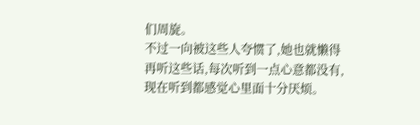们周旋。
不过一向被这些人夸惯了,她也就懒得再听这些话,每次听到一点心意都没有,现在听到都感觉心里面十分厌烦。